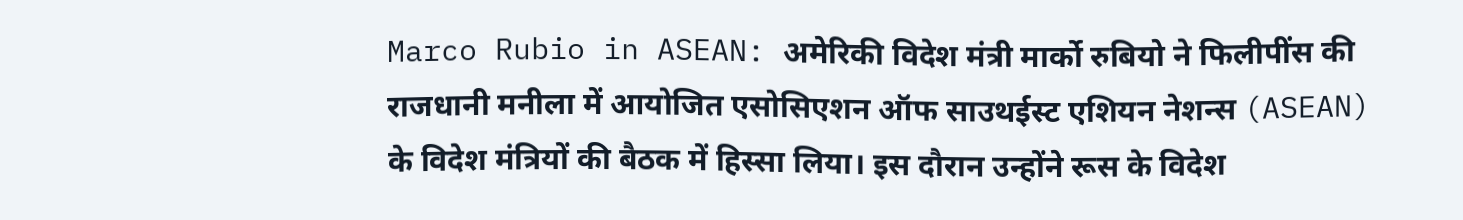Marco Rubio in ASEAN: अमेरिकी विदेश मंत्री मार्को रुबियो ने फिलीपींस की राजधानी मनीला में आयोजित एसोसिएशन ऑफ साउथईस्ट एशियन नेशन्स (ASEAN) के विदेश मंत्रियों की बैठक में हिस्सा लिया। इस दौरान उन्होंने रूस के विदेश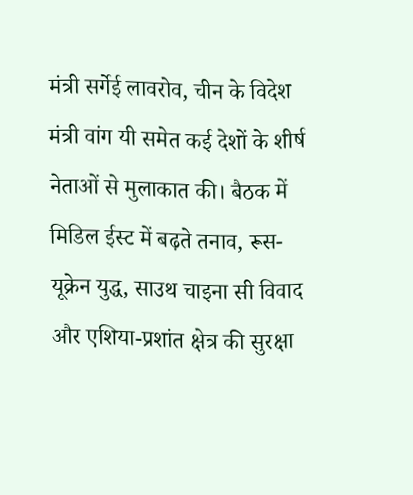मंत्री सर्गेई लावरोव, चीन के विदेश मंत्री वांग यी समेत कई देशों के शीर्ष नेताओं से मुलाकात की। बैठक में मिडिल ईस्ट में बढ़ते तनाव, रूस-यूक्रेन युद्ध, साउथ चाइना सी विवाद और एशिया-प्रशांत क्षेत्र की सुरक्षा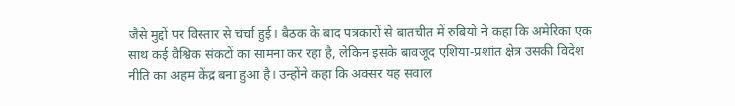जैसे मुद्दों पर विस्तार से चर्चा हुई। बैठक के बाद पत्रकारों से बातचीत में रुबियो ने कहा कि अमेरिका एक साथ कई वैश्विक संकटों का सामना कर रहा है, लेकिन इसके बावजूद एशिया-प्रशांत क्षेत्र उसकी विदेश नीति का अहम केंद्र बना हुआ है। उन्होंने कहा कि अक्सर यह सवाल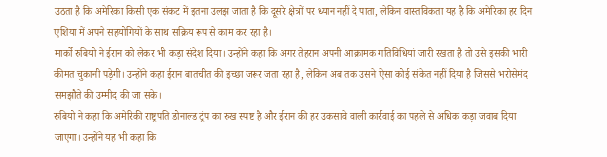उठता है कि अमेरिका किसी एक संकट में इतना उलझ जाता है कि दूसरे क्षेत्रों पर ध्यान नहीं दे पाता, लेकिन वास्तविकता यह है कि अमेरिका हर दिन एशिया में अपने सहयोगियों के साथ सक्रिय रूप से काम कर रहा है।
मार्को रुबियो ने ईरान को लेकर भी कड़ा संदेश दिया। उन्होंने कहा कि अगर तेहरान अपनी आक्रामक गतिविधियां जारी रखता है तो उसे इसकी भारी कीमत चुकानी पड़ेगी। उन्होंने कहा ईरान बातचीत की इच्छा जरूर जता रहा है, लेकिन अब तक उसने ऐसा कोई संकेत नहीं दिया है जिससे भरोसेमंद समझौते की उम्मीद की जा सके।
रुबियो ने कहा कि अमेरिकी राष्ट्रपति डोनाल्ड ट्रंप का रुख स्पष्ट है और ईरान की हर उकसावे वाली कार्रवाई का पहले से अधिक कड़ा जवाब दिया जाएगा। उन्होंने यह भी कहा कि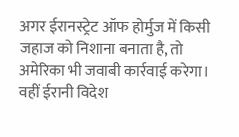अगर ईरानस्ट्रेट ऑफ होर्मुज में किसी जहाज को निशाना बनाता है, तो अमेरिका भी जवाबी कार्रवाई करेगा। वहीं ईरानी विदेश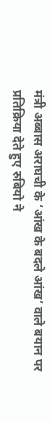मंत्री अब्बास अराघची के ‘आंख के बदले आंख’ वाले बयान पर प्रतिक्रिया देते हुए रुबियो ने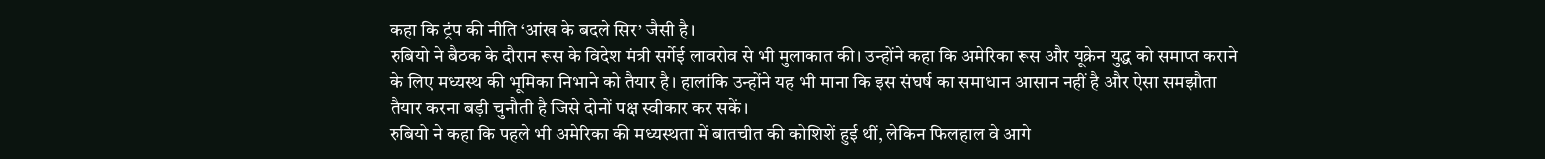कहा कि ट्रंप की नीति ‘आंख के बदले सिर’ जैसी है।
रुबियो ने बैठक के दौरान रूस के विदेश मंत्री सर्गेई लावरोव से भी मुलाकात की। उन्होंने कहा कि अमेरिका रूस और यूक्रेन युद्ध को समाप्त कराने के लिए मध्यस्थ की भूमिका निभाने को तैयार है। हालांकि उन्होंने यह भी माना कि इस संघर्ष का समाधान आसान नहीं है और ऐसा समझौता तैयार करना बड़ी चुनौती है जिसे दोनों पक्ष स्वीकार कर सकें।
रुबियो ने कहा कि पहले भी अमेरिका की मध्यस्थता में बातचीत की कोशिशें हुई थीं, लेकिन फिलहाल वे आगे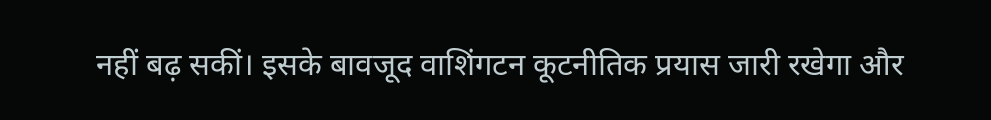नहीं बढ़ सकीं। इसके बावजूद वाशिंगटन कूटनीतिक प्रयास जारी रखेगा और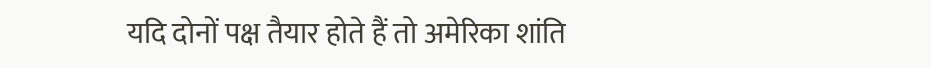यदि दोनों पक्ष तैयार होते हैं तो अमेरिका शांति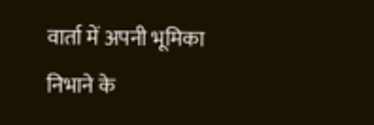वार्ता में अपनी भूमिका निभाने के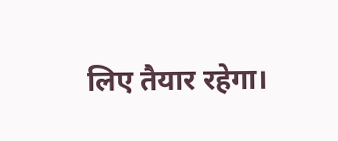लिए तैयार रहेगा।